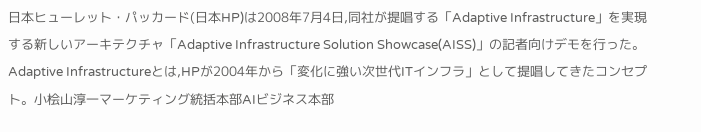日本ヒューレット・パッカード(日本HP)は2008年7月4日,同社が提唱する「Adaptive Infrastructure」を実現する新しいアーキテクチャ「Adaptive Infrastructure Solution Showcase(AISS)」の記者向けデモを行った。Adaptive Infrastructureとは,HPが2004年から「変化に強い次世代ITインフラ」として提唱してきたコンセプト。小桧山淳一マーケティング統括本部AIビジネス本部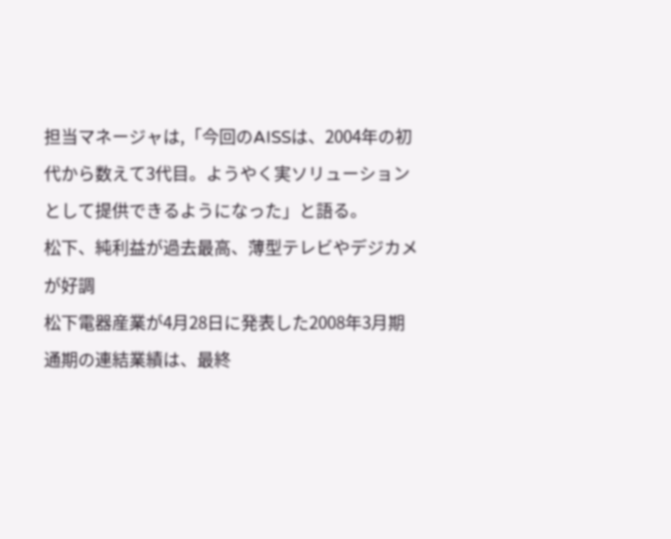担当マネージャは,「今回のAISSは、2004年の初代から数えて3代目。ようやく実ソリューションとして提供できるようになった」と語る。
松下、純利益が過去最高、薄型テレビやデジカメが好調
松下電器産業が4月28日に発表した2008年3月期通期の連結業績は、最終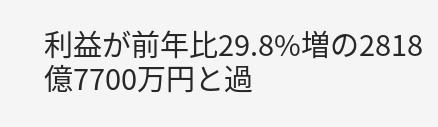利益が前年比29.8%増の2818億7700万円と過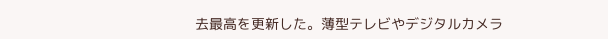去最高を更新した。薄型テレビやデジタルカメラ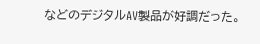などのデジタルAV製品が好調だった。